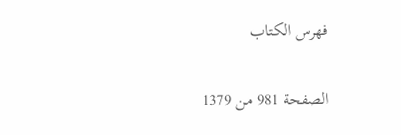فهرس الكتاب

الصفحة 981 من 1379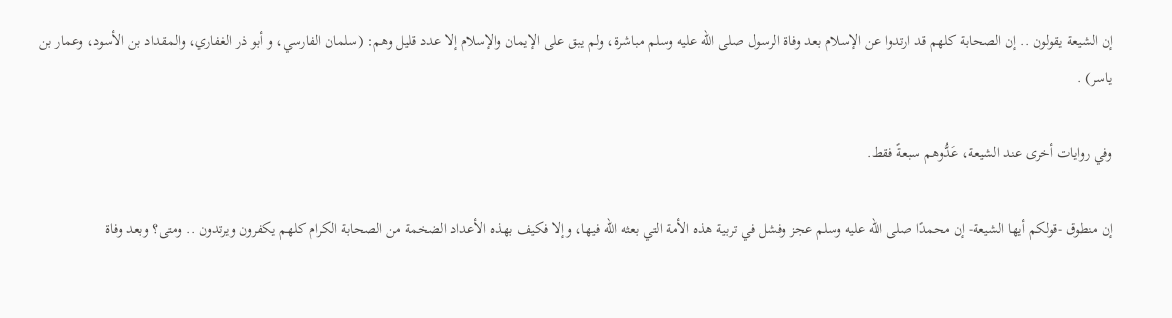إن الشيعة يقولون .. إن الصحابة كلهم قد ارتدوا عن الإسلام بعد وفاة الرسول صلى الله عليه وسلم مباشرة، ولم يبق على الإيمان والإسلام إلا عدد قليل وهم: (سلمان الفارسي، و أبو ذر الغفاري، والمقداد بن الأسود، وعمار بن ياسر) .

وفي روايات أخرى عند الشيعة، عَدُّوهم سبعةً فقط.

إن منطوق -قولكم أيها الشيعة- إن محمدًا صلى الله عليه وسلم عجز وفشل في تربية هذه الأمة التي بعثه الله فيها، وإلا فكيف بهذه الأعداد الضخمة من الصحابة الكرام كلهم يكفرون ويرتدون .. ومتى؟ وبعد وفاة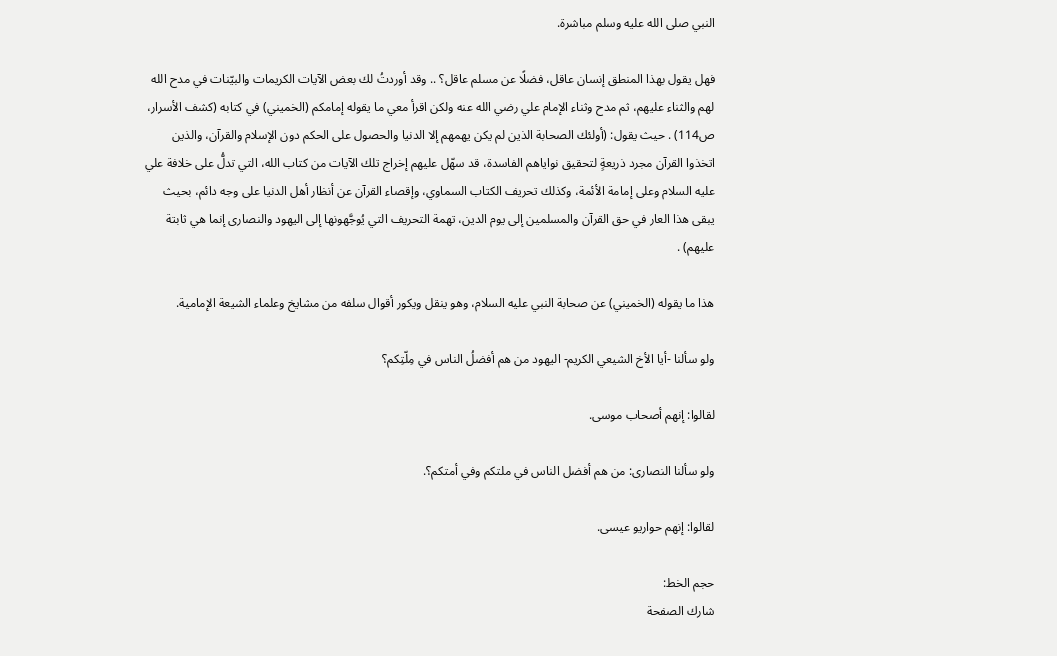النبي صلى الله عليه وسلم مباشرة.

فهل يقول بهذا المنطق إنسان عاقل، فضلًا عن مسلم عاقل؟ .. وقد أوردتُ لك بعض الآيات الكريمات والبيّنات في مدح الله لهم والثناء عليهم، ثم مدح وثناء الإمام علي رضي الله عنه ولكن اقرأ معي ما يقوله إمامكم (الخميني) في كتابه (كشف الأسرار، ص114) . حيث يقول: (أولئك الصحابة الذين لم يكن يهمهم إلا الدنيا والحصول على الحكم دون الإسلام والقرآن، والذين اتخذوا القرآن مجرد ذريعةٍ لتحقيق نواياهم الفاسدة، قد سهّل عليهم إخراج تلك الآيات من كتاب الله، التي تدلُّ على خلافة علي عليه السلام وعلى إمامة الأئمة، وكذلك تحريف الكتاب السماوي، وإقصاء القرآن عن أنظار أهل الدنيا على وجه دائم، بحيث يبقى هذا العار في حق القرآن والمسلمين إلى يوم الدين، تهمة التحريف التي يُوجَّهونها إلى اليهود والنصارى إنما هي ثابتة عليهم) .

هذا ما يقوله (الخميني) عن صحابة النبي عليه السلام، وهو ينقل ويكور أقوال سلفه من مشايخ وعلماء الشيعة الإمامية.

ولو سألنا -أيا الأخ الشيعي الكريم- اليهود من هم أفضلُ الناس في مِلّتِكم؟

لقالوا: إنهم أصحاب موسى.

ولو سألنا النصارى: من هم أفضل الناس في ملتكم وفي أمتكم؟.

لقالوا: إنهم حواريو عيسى.

حجم الخط:
شارك الصفحة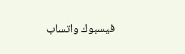فيسبوك واتساب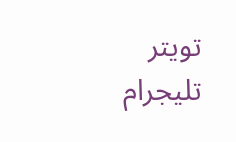تويتر تليجرام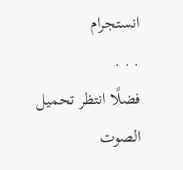انستجرام
. . .
فضلًا انتظر تحميل الصوت